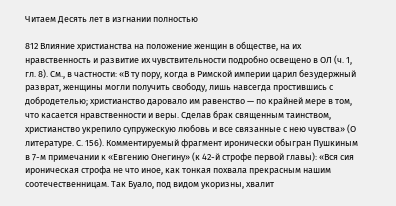Читаем Десять лет в изгнании полностью

812 Влияние христианства на положение женщин в обществе, на их нравственность и развитие их чувствительности подробно освещено в ОЛ (ч. 1, гл. 8). См., в частности: «В ту пору, когда в Римской империи царил безудержный разврат, женщины могли получить свободу, лишь навсегда простившись с добродетелью; христианство даровало им равенство — по крайней мере в том, что касается нравственности и веры. Сделав брак священным таинством, христианство укрепило супружескую любовь и все связанные с нею чувства» (О литературе. С. 156). Комментируемый фрагмент иронически обыгран Пушкиным в 7-м примечании к «Евгению Онегину» (к 42-й строфе первой главы): «Вся сия ироническая строфа не что иное, как тонкая похвала прекрасным нашим соотечественницам. Так Буало, под видом укоризны, хвалит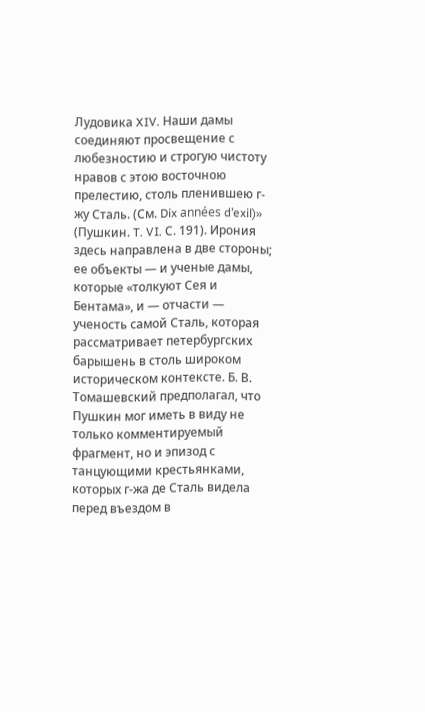Лудовика XIV. Наши дамы соединяют просвещение с любезностию и строгую чистоту нравов с этою восточною прелестию, столь пленившею г-жу Сталь. (См. Dix années d’exil)» (Пушкин. T. VI. С. 191). Ирония здесь направлена в две стороны; ее объекты — и ученые дамы, которые «толкуют Сея и Бентама», и — отчасти — ученость самой Сталь, которая рассматривает петербургских барышень в столь широком историческом контексте. Б. В. Томашевский предполагал, что Пушкин мог иметь в виду не только комментируемый фрагмент, но и эпизод с танцующими крестьянками, которых г-жа де Сталь видела перед въездом в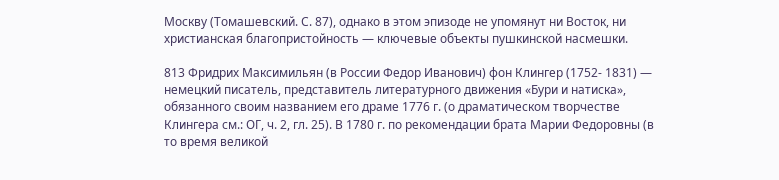Москву (Томашевский. С. 87), однако в этом эпизоде не упомянут ни Восток, ни христианская благопристойность — ключевые объекты пушкинской насмешки.

813 Фридрих Максимильян (в России Федор Иванович) фон Клингер (1752- 1831) — немецкий писатель, представитель литературного движения «Бури и натиска», обязанного своим названием его драме 1776 г. (о драматическом творчестве Клингера см.: ОГ, ч. 2, гл. 25). В 1780 г. по рекомендации брата Марии Федоровны (в то время великой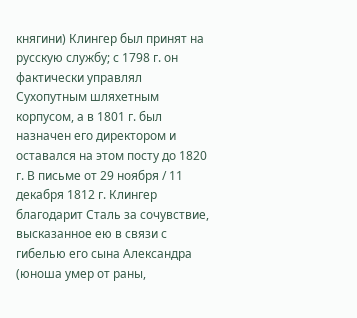княгини) Клингер был принят на русскую службу; с 1798 г. он фактически управлял Сухопутным шляхетным корпусом, а в 1801 г. был назначен его директором и оставался на этом посту до 1820 г. В письме от 29 ноября / 11 декабря 1812 г. Клингер благодарит Сталь за сочувствие, высказанное ею в связи с гибелью его сына Александра (юноша умер от раны,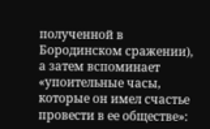полученной в Бородинском сражении), а затем вспоминает «упоительные часы, которые он имел счастье провести в ее обществе»: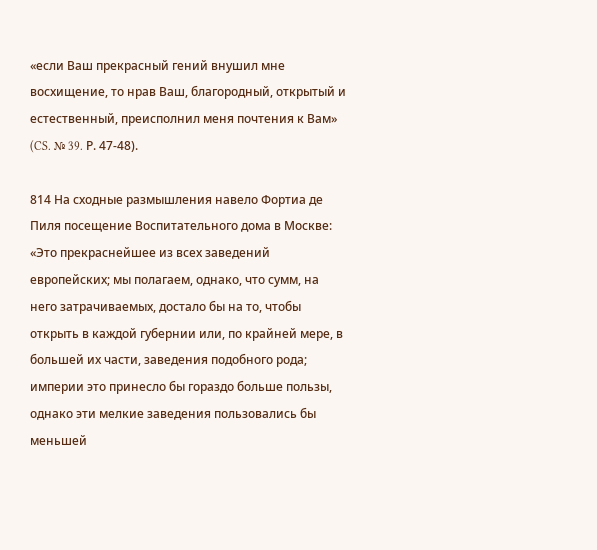«если Ваш прекрасный гений внушил мне восхищение, то нрав Ваш, благородный, открытый и естественный, преисполнил меня почтения к Вам» (CS. № 39. Р. 47-48).

814 На сходные размышления навело Фортиа де Пиля посещение Воспитательного дома в Москве: «Это прекраснейшее из всех заведений европейских; мы полагаем, однако, что сумм, на него затрачиваемых, достало бы на то, чтобы открыть в каждой губернии или, по крайней мере, в большей их части, заведения подобного рода; империи это принесло бы гораздо больше пользы, однако эти мелкие заведения пользовались бы меньшей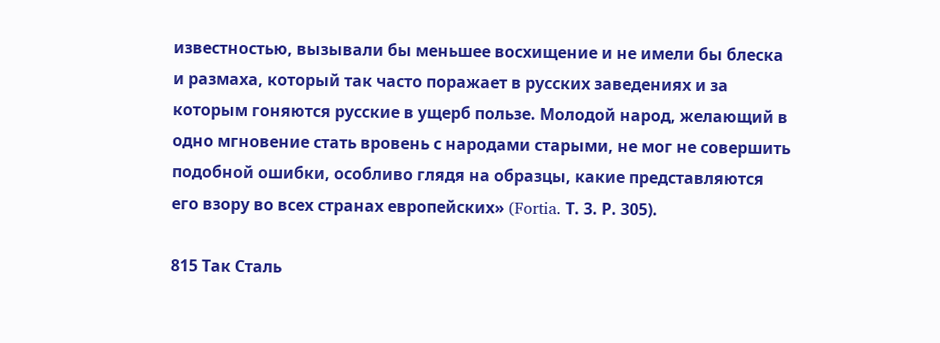известностью, вызывали бы меньшее восхищение и не имели бы блеска и размаха, который так часто поражает в русских заведениях и за которым гоняются русские в ущерб пользе. Молодой народ, желающий в одно мгновение стать вровень с народами старыми, не мог не совершить подобной ошибки, особливо глядя на образцы, какие представляются его взору во всех странах европейских» (Fortia. Т. 3. Р. 305).

815 Так Сталь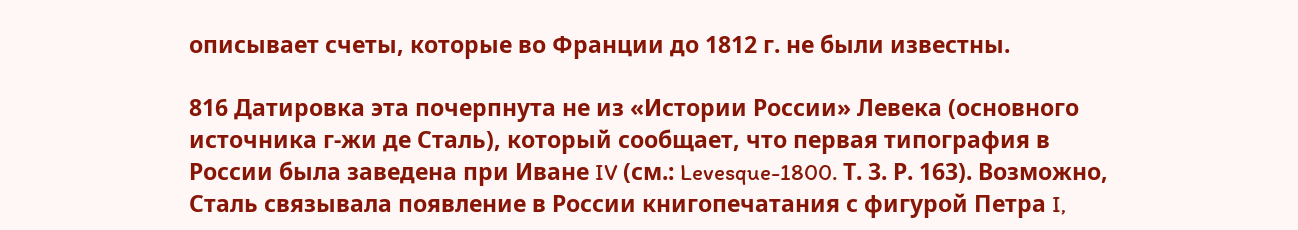описывает счеты, которые во Франции до 1812 г. не были известны.

816 Датировка эта почерпнута не из «Истории России» Левека (основного источника г-жи де Сталь), который сообщает, что первая типография в России была заведена при Иване IV (см.: Levesque-1800. Т. 3. Р. 163). Возможно, Сталь связывала появление в России книгопечатания с фигурой Петра I,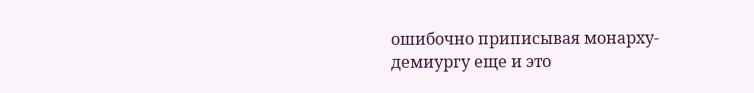ошибочно приписывая монарху-демиургу еще и это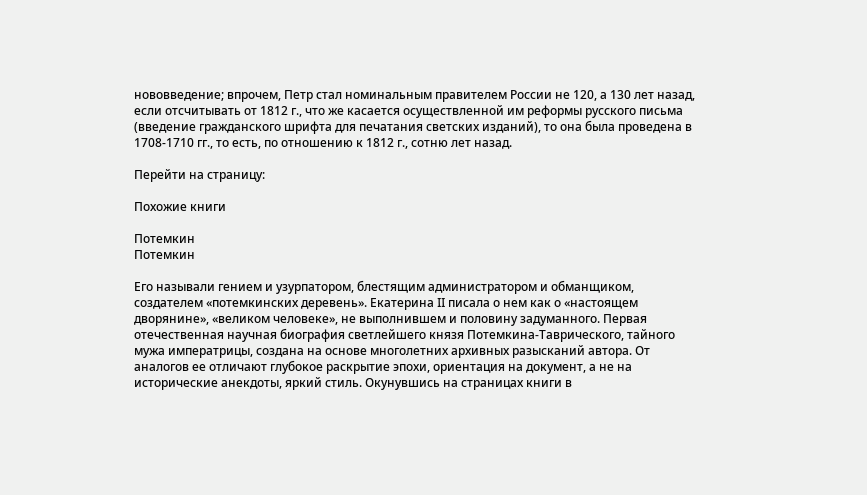нововведение; впрочем, Петр стал номинальным правителем России не 120, а 130 лет назад, если отсчитывать от 1812 г., что же касается осуществленной им реформы русского письма (введение гражданского шрифта для печатания светских изданий), то она была проведена в 1708-1710 гг., то есть, по отношению к 1812 г., сотню лет назад.

Перейти на страницу:

Похожие книги

Потемкин
Потемкин

Его называли гением и узурпатором, блестящим администратором и обманщиком, создателем «потемкинских деревень». Екатерина II писала о нем как о «настоящем дворянине», «великом человеке», не выполнившем и половину задуманного. Первая отечественная научная биография светлейшего князя Потемкина-Таврического, тайного мужа императрицы, создана на основе многолетних архивных разысканий автора. От аналогов ее отличают глубокое раскрытие эпохи, ориентация на документ, а не на исторические анекдоты, яркий стиль. Окунувшись на страницах книги в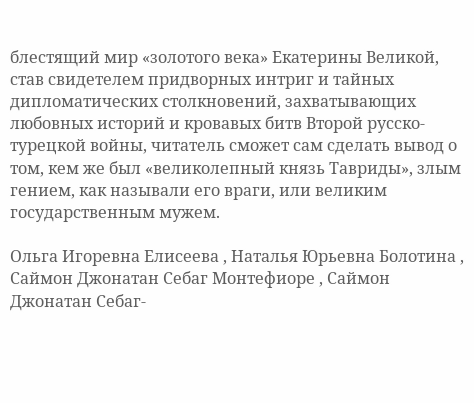блестящий мир «золотого века» Екатерины Великой, став свидетелем придворных интриг и тайных дипломатических столкновений, захватывающих любовных историй и кровавых битв Второй русско-турецкой войны, читатель сможет сам сделать вывод о том, кем же был «великолепный князь Тавриды», злым гением, как называли его враги, или великим государственным мужем.

Ольга Игоревна Елисеева , Наталья Юрьевна Болотина , Саймон Джонатан Себаг Монтефиоре , Саймон Джонатан Себаг-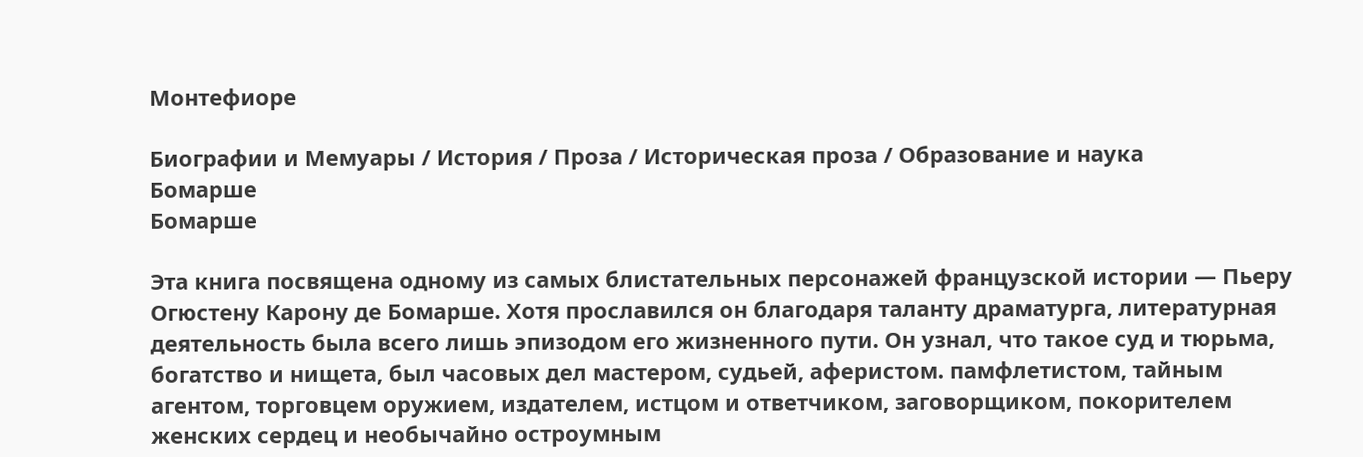Монтефиоре

Биографии и Мемуары / История / Проза / Историческая проза / Образование и наука
Бомарше
Бомарше

Эта книга посвящена одному из самых блистательных персонажей французской истории — Пьеру Огюстену Карону де Бомарше. Хотя прославился он благодаря таланту драматурга, литературная деятельность была всего лишь эпизодом его жизненного пути. Он узнал, что такое суд и тюрьма, богатство и нищета, был часовых дел мастером, судьей, аферистом. памфлетистом, тайным агентом, торговцем оружием, издателем, истцом и ответчиком, заговорщиком, покорителем женских сердец и необычайно остроумным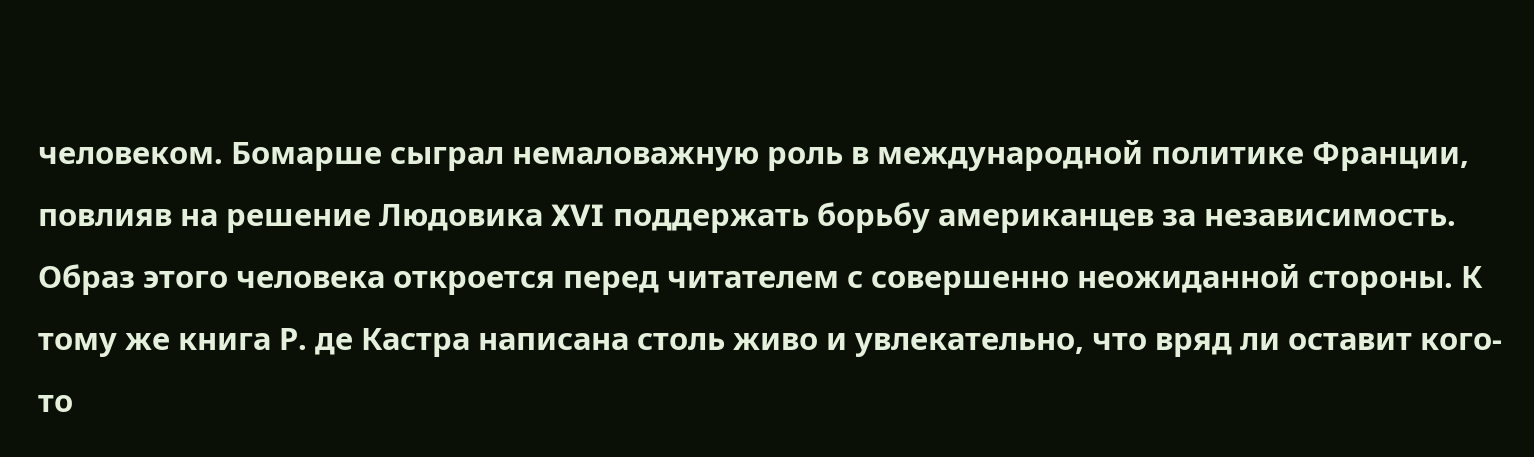человеком. Бомарше сыграл немаловажную роль в международной политике Франции, повлияв на решение Людовика XVI поддержать борьбу американцев за независимость. Образ этого человека откроется перед читателем с совершенно неожиданной стороны. К тому же книга Р. де Кастра написана столь живо и увлекательно, что вряд ли оставит кого-то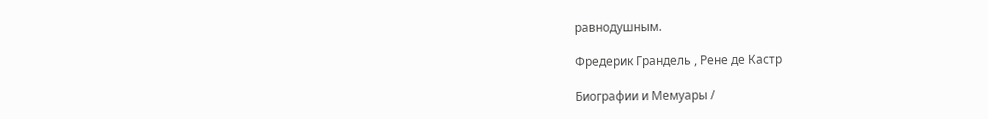равнодушным.

Фредерик Грандель , Рене де Кастр

Биографии и Мемуары /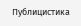Публицистика